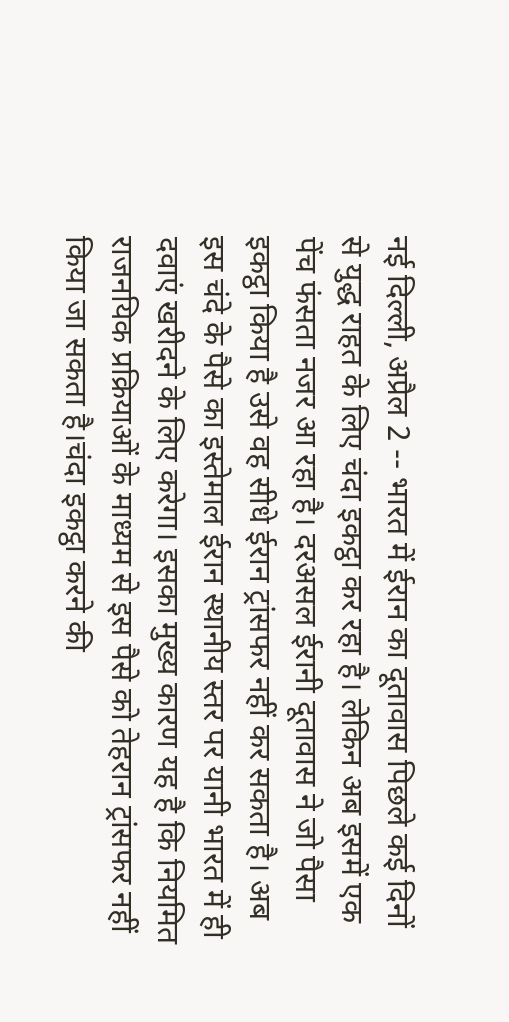नई दिल्ली, अप्रैल 2 -- भारत में ईरान का दूतावास पिछले कई दिनों से युद्ध राहत के लिए चंदा इकट्ठा कर रहा है। लेकिन अब इसमें एक पेंच फंसता नजर आ रहा है। दरअसल ईरानी दूतावास ने जो पैसा इकट्ठा किया है उसे वह सीधे ईरान ट्रांसफर नहीं कर सकता है। अब इस चंदे के पैसे का इस्तेमाल ईरान स्थानीय स्तर पर यानी भारत में ही दवाएं खरीदने के लिए करेगा। इसका मुख्य कारण यह है कि नियमित राजनयिक प्रक्रियाओं के माध्यम से इस पैसे को तेहरान ट्रांसफर नहीं किया जा सकता है।चंदा इकट्ठा करने की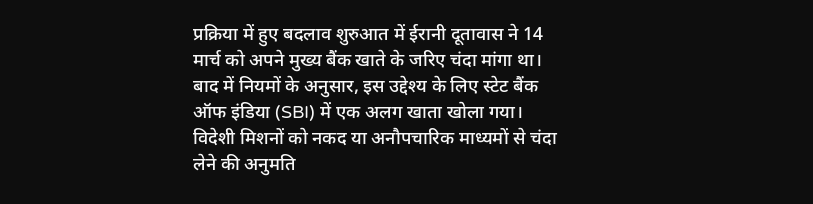प्रक्रिया में हुए बदलाव शुरुआत में ईरानी दूतावास ने 14 मार्च को अपने मुख्य बैंक खाते के जरिए चंदा मांगा था। बाद में नियमों के अनुसार, इस उद्देश्य के लिए स्टेट बैंक ऑफ इंडिया (SBI) में एक अलग खाता खोला गया। विदेशी मिशनों को नकद या अनौपचारिक माध्यमों से चंदा लेने की अनुमति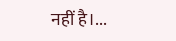नहीं है।...